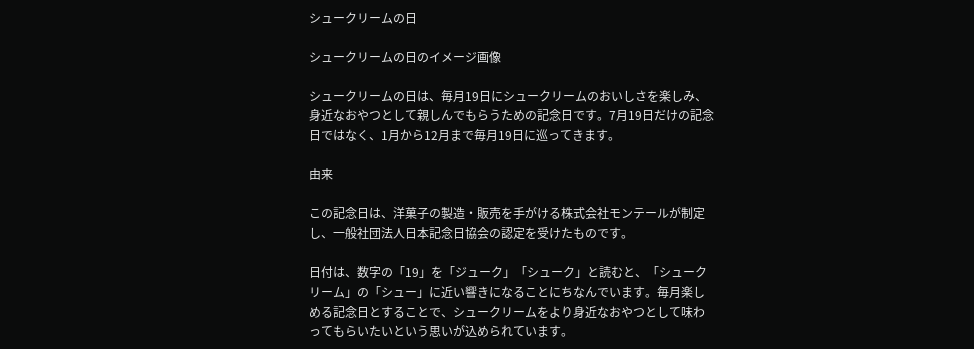シュークリームの日

シュークリームの日のイメージ画像

シュークリームの日は、毎月19日にシュークリームのおいしさを楽しみ、身近なおやつとして親しんでもらうための記念日です。7月19日だけの記念日ではなく、1月から12月まで毎月19日に巡ってきます。

由来

この記念日は、洋菓子の製造・販売を手がける株式会社モンテールが制定し、一般社団法人日本記念日協会の認定を受けたものです。

日付は、数字の「19」を「ジューク」「シューク」と読むと、「シュークリーム」の「シュー」に近い響きになることにちなんでいます。毎月楽しめる記念日とすることで、シュークリームをより身近なおやつとして味わってもらいたいという思いが込められています。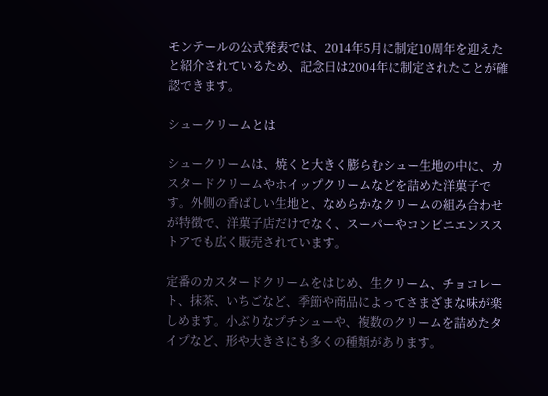モンテールの公式発表では、2014年5月に制定10周年を迎えたと紹介されているため、記念日は2004年に制定されたことが確認できます。

シュークリームとは

シュークリームは、焼くと大きく膨らむシュー生地の中に、カスタードクリームやホイップクリームなどを詰めた洋菓子です。外側の香ばしい生地と、なめらかなクリームの組み合わせが特徴で、洋菓子店だけでなく、スーパーやコンビニエンスストアでも広く販売されています。

定番のカスタードクリームをはじめ、生クリーム、チョコレート、抹茶、いちごなど、季節や商品によってさまざまな味が楽しめます。小ぶりなプチシューや、複数のクリームを詰めたタイプなど、形や大きさにも多くの種類があります。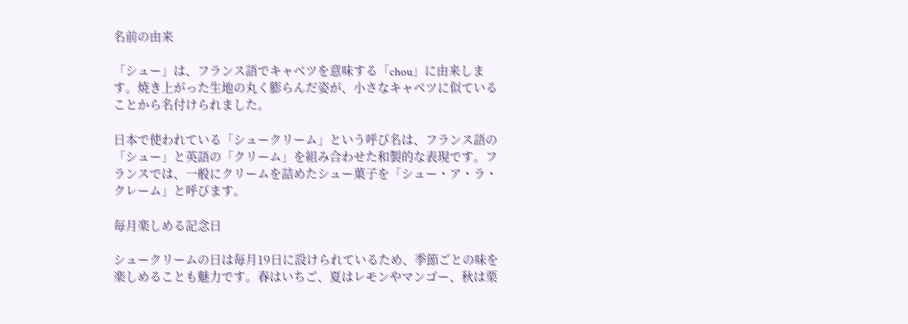名前の由来

「シュー」は、フランス語でキャベツを意味する「chou」に由来します。焼き上がった生地の丸く膨らんだ姿が、小さなキャベツに似ていることから名付けられました。

日本で使われている「シュークリーム」という呼び名は、フランス語の「シュー」と英語の「クリーム」を組み合わせた和製的な表現です。フランスでは、一般にクリームを詰めたシュー菓子を「シュー・ア・ラ・クレーム」と呼びます。

毎月楽しめる記念日

シュークリームの日は毎月19日に設けられているため、季節ごとの味を楽しめることも魅力です。春はいちご、夏はレモンやマンゴー、秋は栗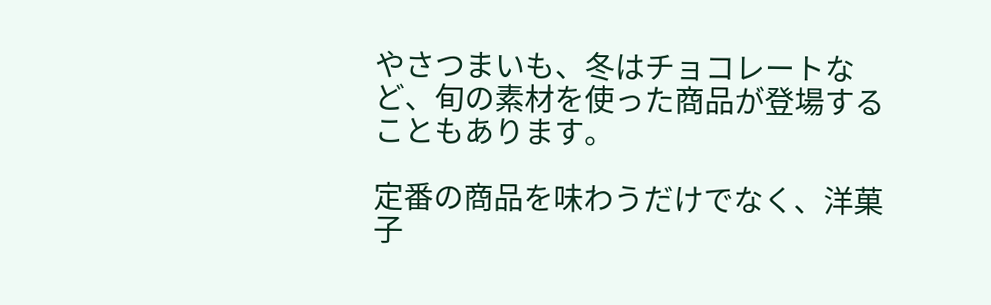やさつまいも、冬はチョコレートなど、旬の素材を使った商品が登場することもあります。

定番の商品を味わうだけでなく、洋菓子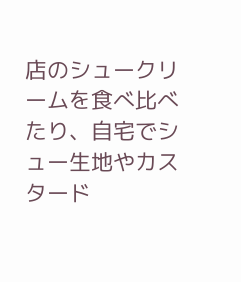店のシュークリームを食べ比べたり、自宅でシュー生地やカスタード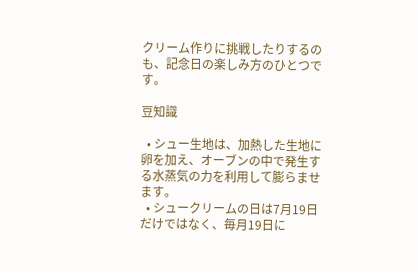クリーム作りに挑戦したりするのも、記念日の楽しみ方のひとつです。

豆知識

  • シュー生地は、加熱した生地に卵を加え、オーブンの中で発生する水蒸気の力を利用して膨らませます。
  • シュークリームの日は7月19日だけではなく、毎月19日に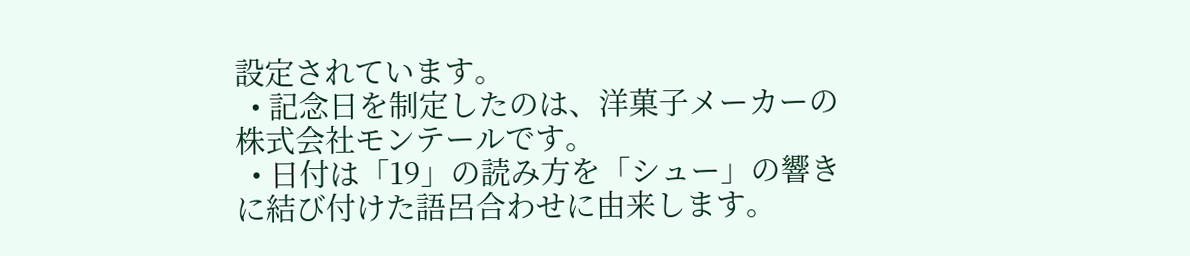設定されています。
  • 記念日を制定したのは、洋菓子メーカーの株式会社モンテールです。
  • 日付は「19」の読み方を「シュー」の響きに結び付けた語呂合わせに由来します。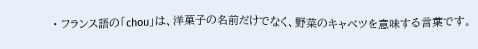• フランス語の「chou」は、洋菓子の名前だけでなく、野菜のキャベツを意味する言葉です。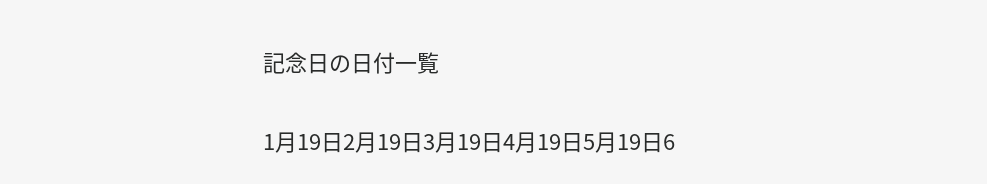記念日の日付一覧

1月19日2月19日3月19日4月19日5月19日6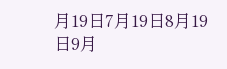月19日7月19日8月19日9月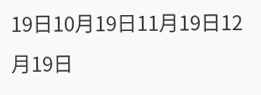19日10月19日11月19日12月19日